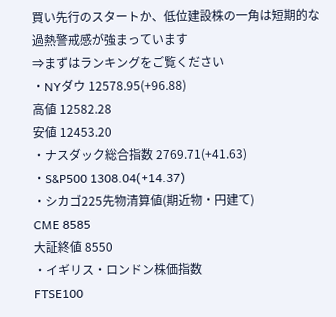買い先行のスタートか、低位建設株の一角は短期的な過熱警戒感が強まっています
⇒まずはランキングをご覧ください
・NYダウ 12578.95(+96.88)
高値 12582.28
安値 12453.20
・ナスダック総合指数 2769.71(+41.63)
・S&P500 1308.04(+14.37)
・シカゴ225先物清算値(期近物・円建て)
CME 8585
大証終値 8550
・イギリス・ロンドン株価指数
FTSE100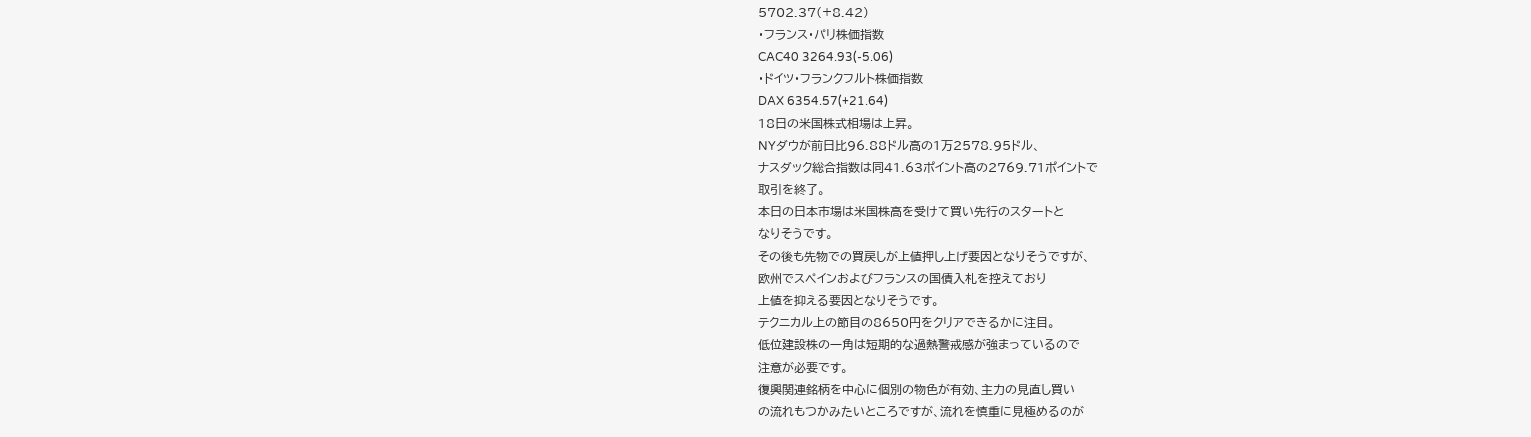5702.37(+8.42)
・フランス・パリ株価指数
CAC40 3264.93(-5.06)
・ドイツ・フランクフルト株価指数
DAX 6354.57(+21.64)
18日の米国株式相場は上昇。
NYダウが前日比96.88ドル高の1万2578.95ドル、
ナスダック総合指数は同41.63ポイント高の2769.71ポイントで
取引を終了。
本日の日本市場は米国株高を受けて買い先行のスタートと
なりそうです。
その後も先物での買戻しが上値押し上げ要因となりそうですが、
欧州でスペインおよびフランスの国債入札を控えており
上値を抑える要因となりそうです。
テクニカル上の節目の8650円をクリアできるかに注目。
低位建設株の一角は短期的な過熱警戒感が強まっているので
注意が必要です。
復興関連銘柄を中心に個別の物色が有効、主力の見直し買い
の流れもつかみたいところですが、流れを慎重に見極めるのが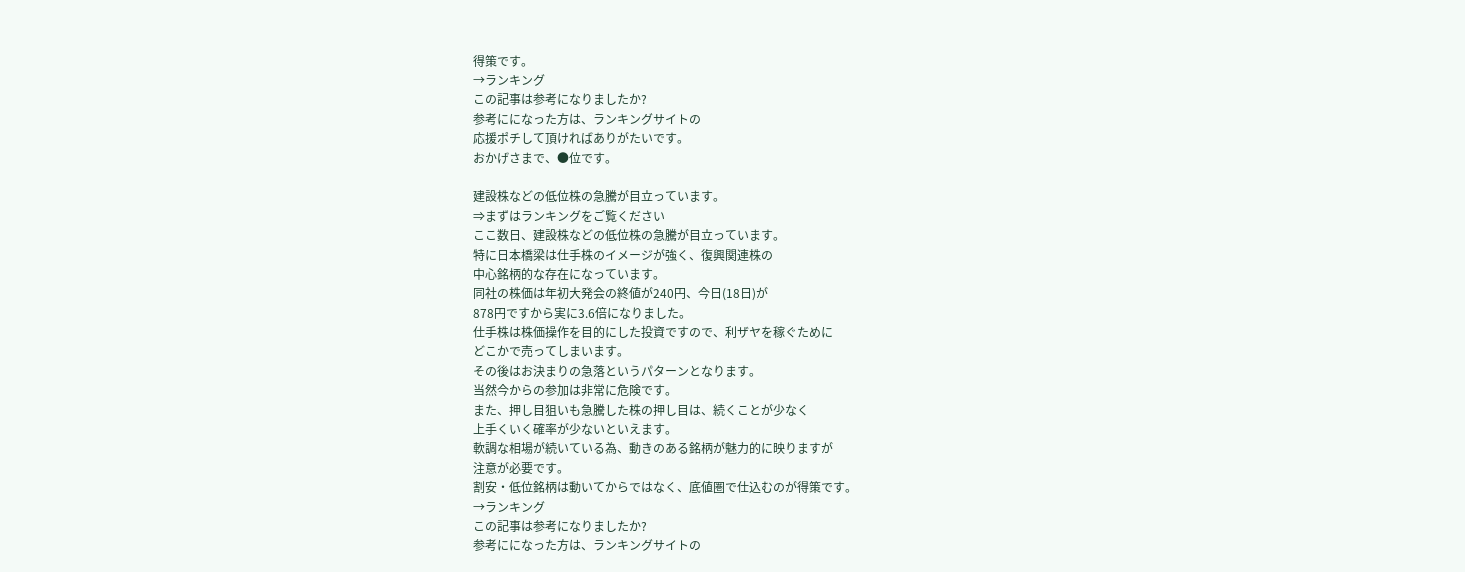得策です。
→ランキング
この記事は参考になりましたか?
参考にになった方は、ランキングサイトの
応援ポチして頂ければありがたいです。
おかげさまで、●位です。

建設株などの低位株の急騰が目立っています。
⇒まずはランキングをご覧ください
ここ数日、建設株などの低位株の急騰が目立っています。
特に日本橋梁は仕手株のイメージが強く、復興関連株の
中心銘柄的な存在になっています。
同社の株価は年初大発会の終値が240円、今日(18日)が
878円ですから実に3.6倍になりました。
仕手株は株価操作を目的にした投資ですので、利ザヤを稼ぐために
どこかで売ってしまいます。
その後はお決まりの急落というパターンとなります。
当然今からの参加は非常に危険です。
また、押し目狙いも急騰した株の押し目は、続くことが少なく
上手くいく確率が少ないといえます。
軟調な相場が続いている為、動きのある銘柄が魅力的に映りますが
注意が必要です。
割安・低位銘柄は動いてからではなく、底値圏で仕込むのが得策です。
→ランキング
この記事は参考になりましたか?
参考にになった方は、ランキングサイトの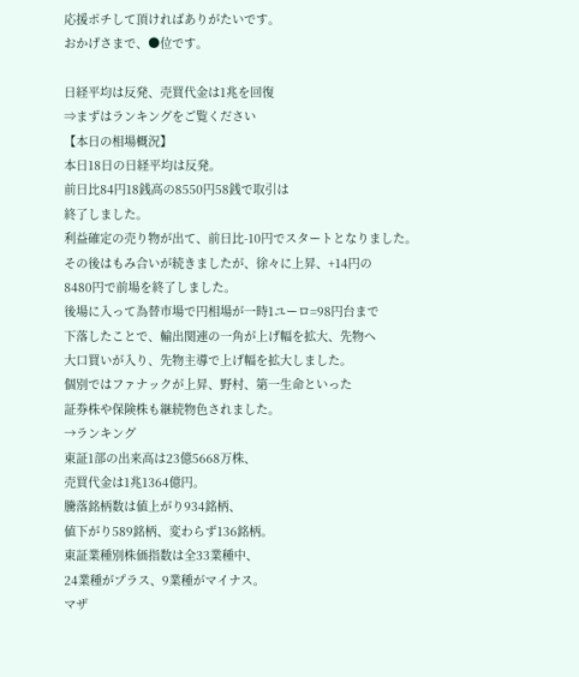応援ポチして頂ければありがたいです。
おかげさまで、●位です。

日経平均は反発、売買代金は1兆を回復
⇒まずはランキングをご覧ください
【本日の相場概況】
本日18日の日経平均は反発。
前日比84円18銭高の8550円58銭で取引は
終了しました。
利益確定の売り物が出て、前日比-10円でスタートとなりました。
その後はもみ合いが続きましたが、徐々に上昇、+14円の
8480円で前場を終了しました。
後場に入って為替市場で円相場が一時1ユーロ=98円台まで
下落したことで、輸出関連の一角が上げ幅を拡大、先物へ
大口買いが入り、先物主導で上げ幅を拡大しました。
個別ではファナックが上昇、野村、第一生命といった
証券株や保険株も継続物色されました。
→ランキング
東証1部の出来高は23億5668万株、
売買代金は1兆1364億円。
騰落銘柄数は値上がり934銘柄、
値下がり589銘柄、変わらず136銘柄。
東証業種別株価指数は全33業種中、
24業種がプラス、9業種がマイナス。
マザ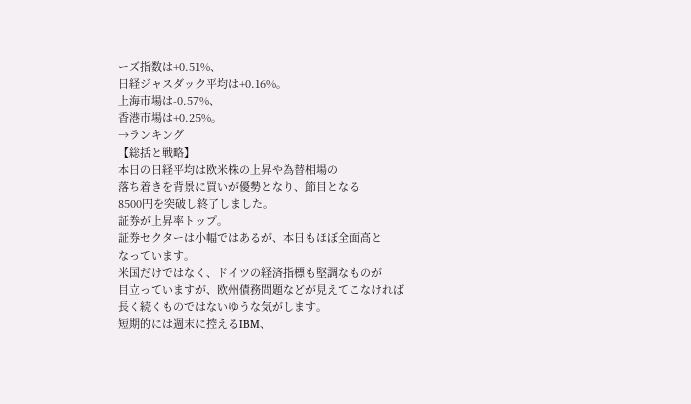ーズ指数は+0.51%、
日経ジャスダック平均は+0.16%。
上海市場は-0.57%、
香港市場は+0.25%。
→ランキング
【総括と戦略】
本日の日経平均は欧米株の上昇や為替相場の
落ち着きを背景に買いが優勢となり、節目となる
8500円を突破し終了しました。
証券が上昇率トップ。
証券セクターは小幅ではあるが、本日もほぼ全面高と
なっています。
米国だけではなく、ドイツの経済指標も堅調なものが
目立っていますが、欧州債務問題などが見えてこなければ
長く続くものではないゆうな気がします。
短期的には週末に控えるIBM、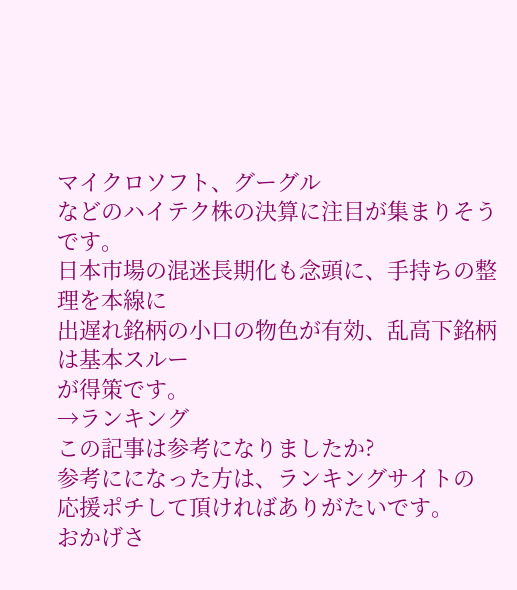マイクロソフト、グーグル
などのハイテク株の決算に注目が集まりそうです。
日本市場の混迷長期化も念頭に、手持ちの整理を本線に
出遅れ銘柄の小口の物色が有効、乱高下銘柄は基本スルー
が得策です。
→ランキング
この記事は参考になりましたか?
参考にになった方は、ランキングサイトの
応援ポチして頂ければありがたいです。
おかげさ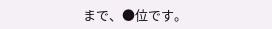まで、●位です。